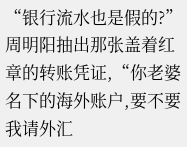“银行流水也是假的?”周明阳抽出那张盖着红章的转账凭证,“你老婆名下的海外账户,要不要我请外汇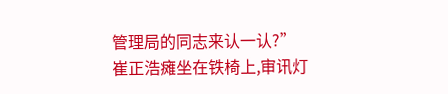管理局的同志来认一认?”
崔正浩瘫坐在铁椅上,审讯灯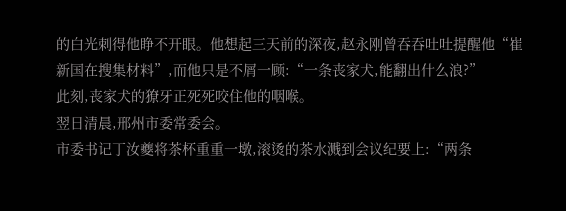的白光刺得他睁不开眼。他想起三天前的深夜,赵永刚曾吞吞吐吐提醒他“崔新国在搜集材料”,而他只是不屑一顾:“一条丧家犬,能翻出什么浪?”
此刻,丧家犬的獠牙正死死咬住他的咽喉。
翌日清晨,邢州市委常委会。
市委书记丁汝夔将茶杯重重一墩,滚烫的茶水溅到会议纪要上:“两条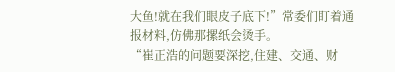大鱼!就在我们眼皮子底下!”常委们盯着通报材料,仿佛那摞纸会烫手。
“崔正浩的问题要深挖,住建、交通、财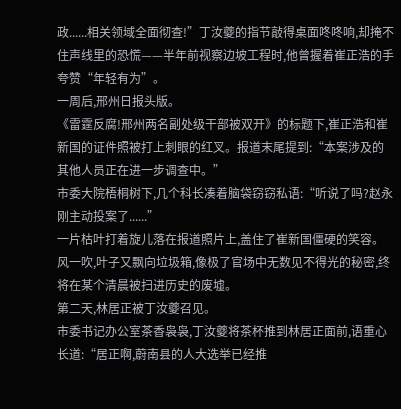政......相关领域全面彻查!”丁汝夔的指节敲得桌面咚咚响,却掩不住声线里的恐慌——半年前视察边坡工程时,他曾握着崔正浩的手夸赞“年轻有为”。
一周后,邢州日报头版。
《雷霆反腐!邢州两名副处级干部被双开》的标题下,崔正浩和崔新国的证件照被打上刺眼的红叉。报道末尾提到:“本案涉及的其他人员正在进一步调查中。”
市委大院梧桐树下,几个科长凑着脑袋窃窃私语:“听说了吗?赵永刚主动投案了......”
一片枯叶打着旋儿落在报道照片上,盖住了崔新国僵硬的笑容。风一吹,叶子又飘向垃圾箱,像极了官场中无数见不得光的秘密,终将在某个清晨被扫进历史的废墟。
第二天,林居正被丁汝夔召见。
市委书记办公室茶香袅袅,丁汝夔将茶杯推到林居正面前,语重心长道:“居正啊,蔚南县的人大选举已经推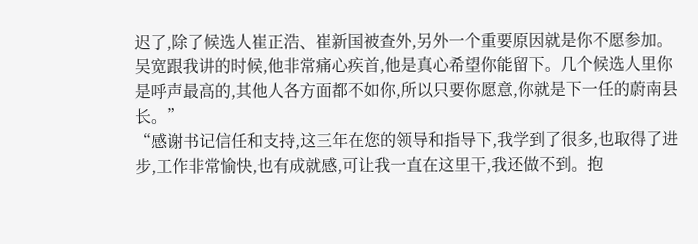迟了,除了候选人崔正浩、崔新国被查外,另外一个重要原因就是你不愿参加。
吴宽跟我讲的时候,他非常痛心疾首,他是真心希望你能留下。几个候选人里你是呼声最高的,其他人各方面都不如你,所以只要你愿意,你就是下一任的蔚南县长。”
“感谢书记信任和支持,这三年在您的领导和指导下,我学到了很多,也取得了进步,工作非常愉快,也有成就感,可让我一直在这里干,我还做不到。抱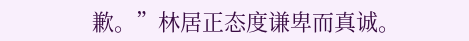歉。”林居正态度谦卑而真诚。